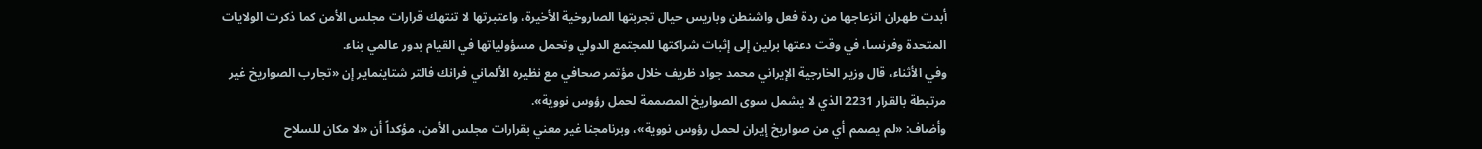أبدت طهران انزعاجها من ردة فعل واشنطن وباريس حيال تجربتها الصاروخية الأخيرة، واعتبرتها لا تنتهك قرارات مجلس الأمن كما ذكرت الولايات المتحدة وفرنسا، في وقت دعتها برلين إلى إثبات شراكتها للمجتمع الدولي وتحمل مسؤولياتها في القيام بدور عالمي بناء.
وفي الأثناء، قال وزير الخارجية الإيراني محمد جواد ظريف خلال مؤتمر صحافي مع نظيره الألماني فرانك فالتر شتاينماير إن «تجارب الصواريخ غير مرتبطة بالقرار 2231 الذي لا يشمل سوى الصواريخ المصممة لحمل رؤوس نووية».
وأضاف: «لم يصمم أي من صواريخ إيران لحمل رؤوس نووية»، وبرنامجنا غير معني بقرارات مجلس الأمن، مؤكداً أن «لا مكان للسلاح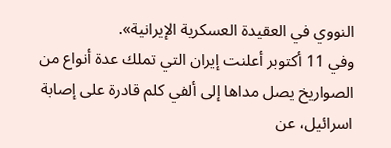النووي في العقيدة العسكرية الإيرانية».
وفي 11 أكتوبر أعلنت إيران التي تملك عدة أنواع من الصواريخ يصل مداها إلى ألفي كلم قادرة على إصابة اسرائيل، عن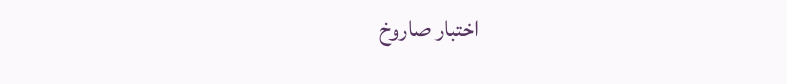اختبار صاروخ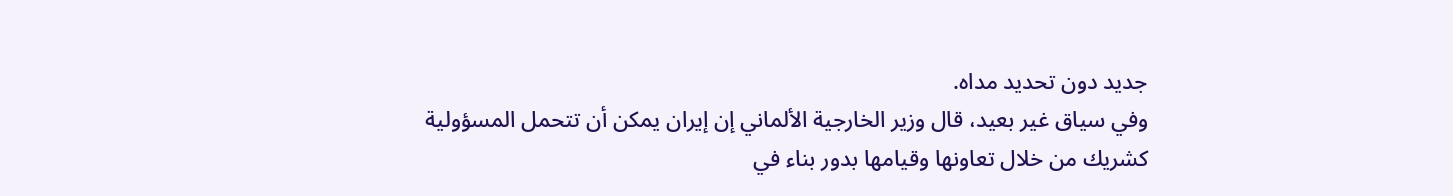جديد دون تحديد مداه.
وفي سياق غير بعيد، قال وزير الخارجية الألماني إن إيران يمكن أن تتحمل المسؤولية كشريك من خلال تعاونها وقيامها بدور بناء في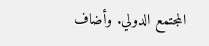المجتمع الدولي. وأضاف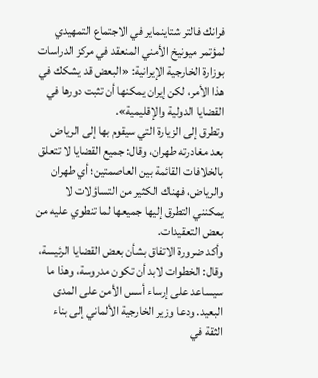فرانك فالتر شتاينماير في الاجتماع التمهيدي لمؤتمر ميونيخ الأمني المنعقد في مركز الدراسات بوزارة الخارجية الإيرانية: «البعض قد يشكك في هذا الأمر، لكن إيران يمكنها أن تثبت دورها في القضايا الدولية والإقليمية».
وتطرق إلى الزيارة التي سيقوم بها إلى الرياض بعد مغادرته طهران، وقال: جميع القضايا لا تتعلق بالخلافات القائمة بين العاصمتين؛ أي طهران والرياض، فهناك الكثير من التساؤلات لا يمكنني التطرق إليها جميعها لما تنطوي عليه من بعض التعقيدات.
وأكد ضرورة الاتفاق بشأن بعض القضايا الرئيسة، وقال: الخطوات لابد أن تكون مدروسة، وهذا ما سيساعد على إرساء أسس الأمن على المدى البعيد. ودعا وزير الخارجية الألماني إلى بناء الثقة في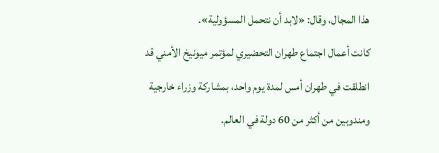هذا المجال، وقال: «لابد أن نتحمل المسؤولية».
كانت أعمال اجتماع طهران التحضيري لمؤتمر ميونيخ الأمني قد انطلقت في طهران أمس لمدة يوم واحد، بمشاركة وزراء خارجية ومندوبين من أكثر من 60 دولة في العالم.